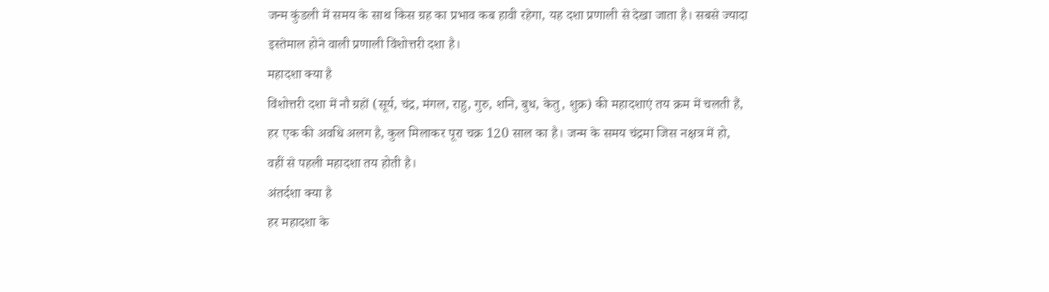जन्म कुंडली में समय के साथ किस ग्रह का प्रभाव कब हावी रहेगा, यह दशा प्रणाली से देखा जाता है। सबसे ज्यादा इस्तेमाल होने वाली प्रणाली विंशोत्तरी दशा है।
महादशा क्या है
विंशोत्तरी दशा में नौ ग्रहों (सूर्य, चंद्र, मंगल, राहु, गुरु, शनि, बुध, केतु, शुक्र) की महादशाएं तय क्रम में चलती हैं, हर एक की अवधि अलग है, कुल मिलाकर पूरा चक्र 120 साल का है। जन्म के समय चंद्रमा जिस नक्षत्र में हो, वहीं से पहली महादशा तय होती है।
अंतर्दशा क्या है
हर महादशा के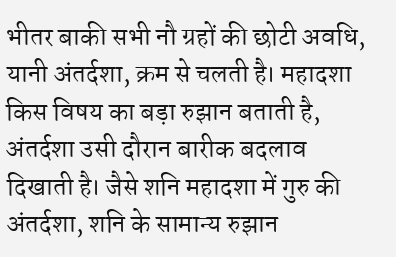भीतर बाकी सभी नौ ग्रहों की छोटी अवधि, यानी अंतर्दशा, क्रम से चलती है। महादशा किस विषय का बड़ा रुझान बताती है, अंतर्दशा उसी दौरान बारीक बदलाव दिखाती है। जैसे शनि महादशा में गुरु की अंतर्दशा, शनि के सामान्य रुझान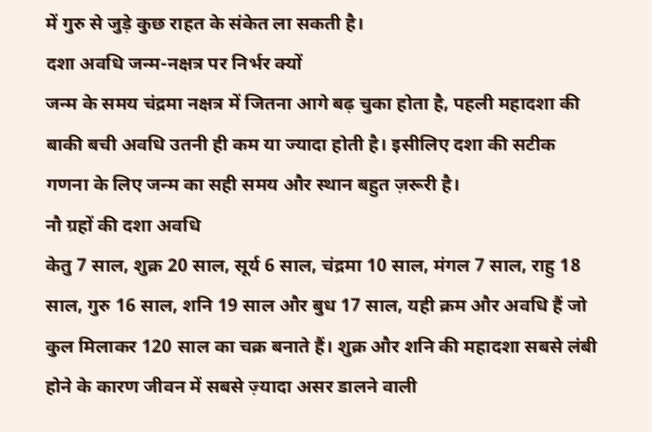में गुरु से जुड़े कुछ राहत के संकेत ला सकती है।
दशा अवधि जन्म-नक्षत्र पर निर्भर क्यों
जन्म के समय चंद्रमा नक्षत्र में जितना आगे बढ़ चुका होता है, पहली महादशा की बाकी बची अवधि उतनी ही कम या ज्यादा होती है। इसीलिए दशा की सटीक गणना के लिए जन्म का सही समय और स्थान बहुत ज़रूरी है।
नौ ग्रहों की दशा अवधि
केतु 7 साल, शुक्र 20 साल, सूर्य 6 साल, चंद्रमा 10 साल, मंगल 7 साल, राहु 18 साल, गुरु 16 साल, शनि 19 साल और बुध 17 साल, यही क्रम और अवधि हैं जो कुल मिलाकर 120 साल का चक्र बनाते हैं। शुक्र और शनि की महादशा सबसे लंबी होने के कारण जीवन में सबसे ज़्यादा असर डालने वाली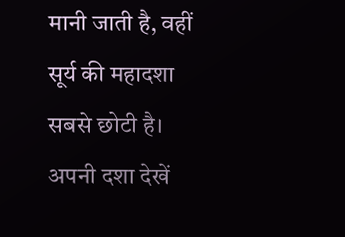मानी जाती है, वहीं सूर्य की महादशा सबसे छोटी है।
अपनी दशा देखें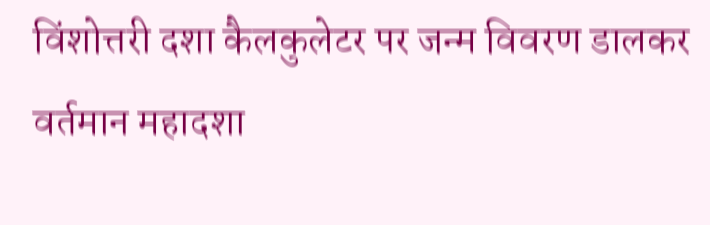विंशोत्तरी दशा कैलकुलेटर पर जन्म विवरण डालकर वर्तमान महादशा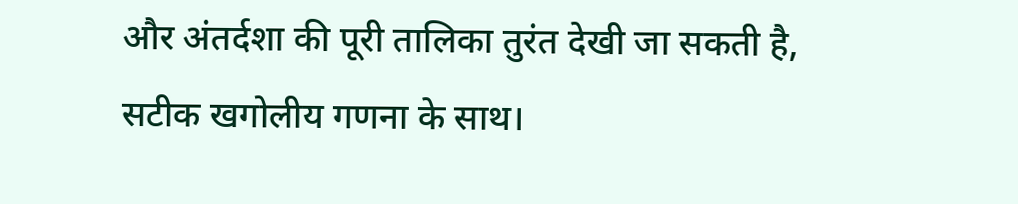और अंतर्दशा की पूरी तालिका तुरंत देखी जा सकती है, सटीक खगोलीय गणना के साथ।